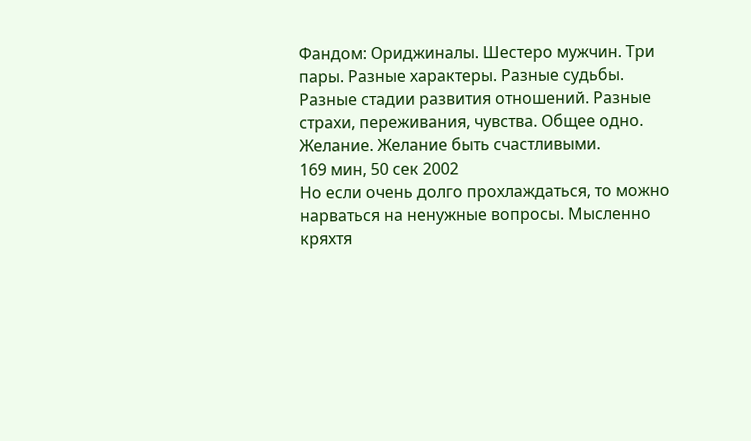Фандом: Ориджиналы. Шестеро мужчин. Три пары. Разные характеры. Разные судьбы. Разные стадии развития отношений. Разные страхи, переживания, чувства. Общее одно. Желание. Желание быть счастливыми.
169 мин, 50 сек 2002
Но если очень долго прохлаждаться, то можно нарваться на ненужные вопросы. Мысленно кряхтя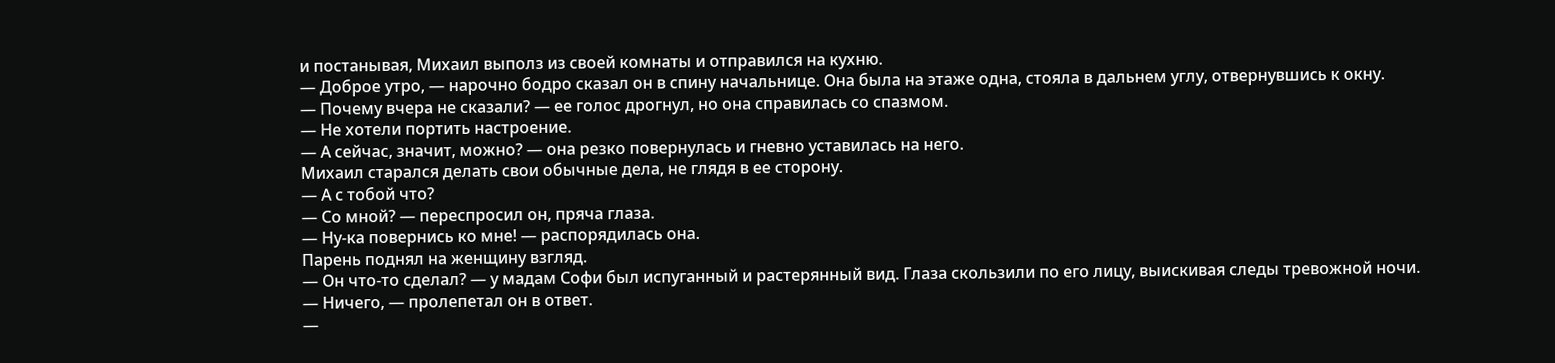и постанывая, Михаил выполз из своей комнаты и отправился на кухню.
— Доброе утро, — нарочно бодро сказал он в спину начальнице. Она была на этаже одна, стояла в дальнем углу, отвернувшись к окну.
— Почему вчера не сказали? — ее голос дрогнул, но она справилась со спазмом.
— Не хотели портить настроение.
— А сейчас, значит, можно? — она резко повернулась и гневно уставилась на него.
Михаил старался делать свои обычные дела, не глядя в ее сторону.
— А с тобой что?
— Со мной? — переспросил он, пряча глаза.
— Ну-ка повернись ко мне! — распорядилась она.
Парень поднял на женщину взгляд.
— Он что-то сделал? — у мадам Софи был испуганный и растерянный вид. Глаза скользили по его лицу, выискивая следы тревожной ночи.
— Ничего, — пролепетал он в ответ.
—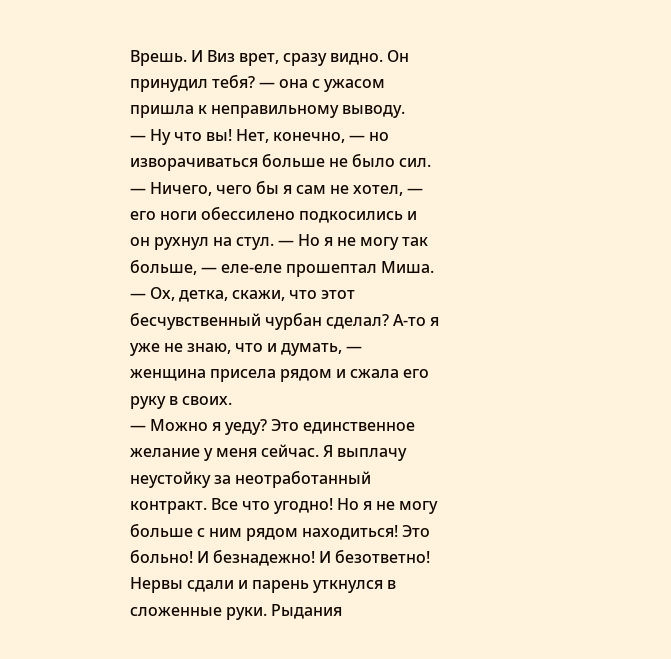Врешь. И Виз врет, сразу видно. Он принудил тебя? — она с ужасом пришла к неправильному выводу.
— Ну что вы! Нет, конечно, — но изворачиваться больше не было сил. — Ничего, чего бы я сам не хотел, — его ноги обессилено подкосились и он рухнул на стул. — Но я не могу так больше, — еле-еле прошептал Миша.
— Ох, детка, скажи, что этот бесчувственный чурбан сделал? А-то я уже не знаю, что и думать, — женщина присела рядом и сжала его руку в своих.
— Можно я уеду? Это единственное желание у меня сейчас. Я выплачу неустойку за неотработанный контракт. Все что угодно! Но я не могу больше с ним рядом находиться! Это больно! И безнадежно! И безответно!
Нервы сдали и парень уткнулся в сложенные руки. Рыдания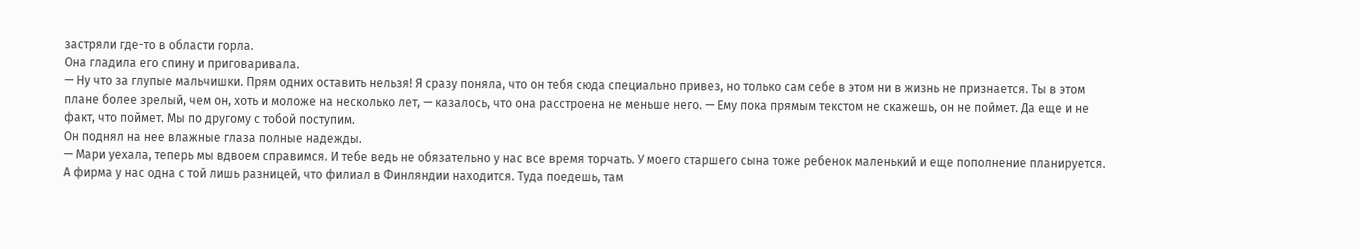застряли где-то в области горла.
Она гладила его спину и приговаривала.
— Ну что за глупые мальчишки. Прям одних оставить нельзя! Я сразу поняла, что он тебя сюда специально привез, но только сам себе в этом ни в жизнь не признается. Ты в этом плане более зрелый, чем он, хоть и моложе на несколько лет, — казалось, что она расстроена не меньше него. — Ему пока прямым текстом не скажешь, он не поймет. Да еще и не факт, что поймет. Мы по другому с тобой поступим.
Он поднял на нее влажные глаза полные надежды.
— Мари уехала, теперь мы вдвоем справимся. И тебе ведь не обязательно у нас все время торчать. У моего старшего сына тоже ребенок маленький и еще пополнение планируется. А фирма у нас одна с той лишь разницей, что филиал в Финляндии находится. Туда поедешь, там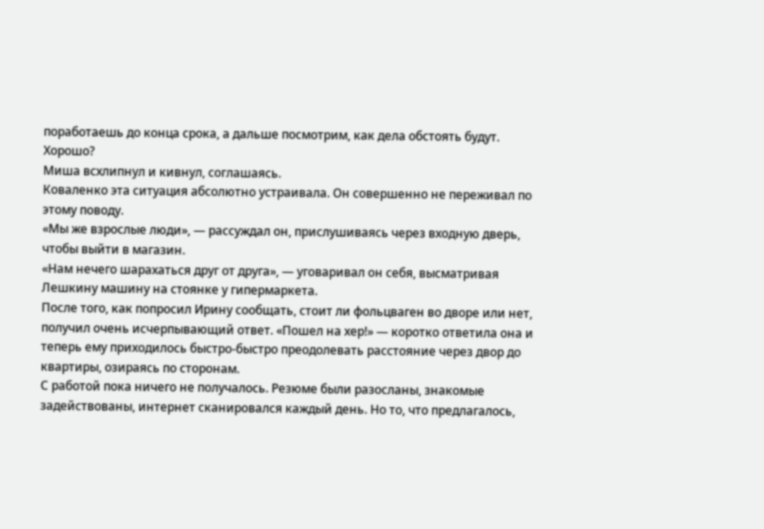поработаешь до конца срока, а дальше посмотрим, как дела обстоять будут. Хорошо?
Миша всхлипнул и кивнул, соглашаясь.
Коваленко эта ситуация абсолютно устраивала. Он совершенно не переживал по этому поводу.
«Мы же взрослые люди», — рассуждал он, прислушиваясь через входную дверь, чтобы выйти в магазин.
«Нам нечего шарахаться друг от друга», — уговаривал он себя, высматривая Лешкину машину на стоянке у гипермаркета.
После того, как попросил Ирину сообщать, стоит ли фольцваген во дворе или нет, получил очень исчерпывающий ответ. «Пошел на хер!» — коротко ответила она и теперь ему приходилось быстро-быстро преодолевать расстояние через двор до квартиры, озираясь по сторонам.
С работой пока ничего не получалось. Резюме были разосланы, знакомые задействованы, интернет сканировался каждый день. Но то, что предлагалось,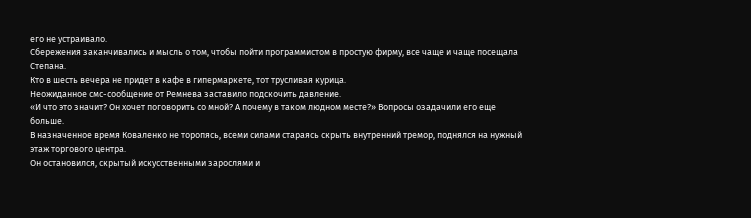его не устраивало.
Сбережения заканчивались и мысль о том, чтобы пойти программистом в простую фирму, все чаще и чаще посещала Степана.
Кто в шесть вечера не придет в кафе в гипермаркете, тот трусливая курица.
Неожиданное смс-сообщение от Ремнева заставило подскочить давление.
«И что это значит? Он хочет поговорить со мной? А почему в таком людном месте?» Вопросы озадачили его еще больше.
В назначенное время Коваленко не торопясь, всеми силами стараясь скрыть внутренний тремор, поднялся на нужный этаж торгового центра.
Он остановился, скрытый искусственными зарослями и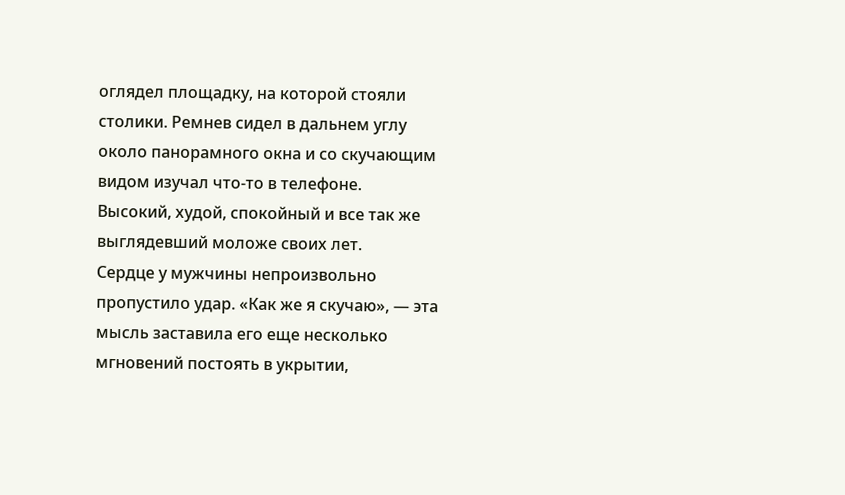оглядел площадку, на которой стояли столики. Ремнев сидел в дальнем углу около панорамного окна и со скучающим видом изучал что-то в телефоне.
Высокий, худой, спокойный и все так же выглядевший моложе своих лет.
Сердце у мужчины непроизвольно пропустило удар. «Как же я скучаю», — эта мысль заставила его еще несколько мгновений постоять в укрытии,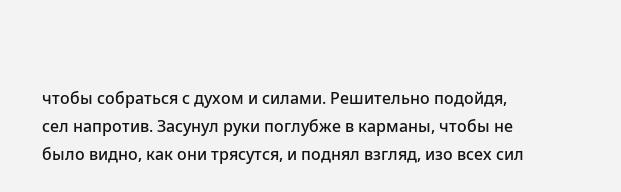чтобы собраться с духом и силами. Решительно подойдя, сел напротив. Засунул руки поглубже в карманы, чтобы не было видно, как они трясутся, и поднял взгляд, изо всех сил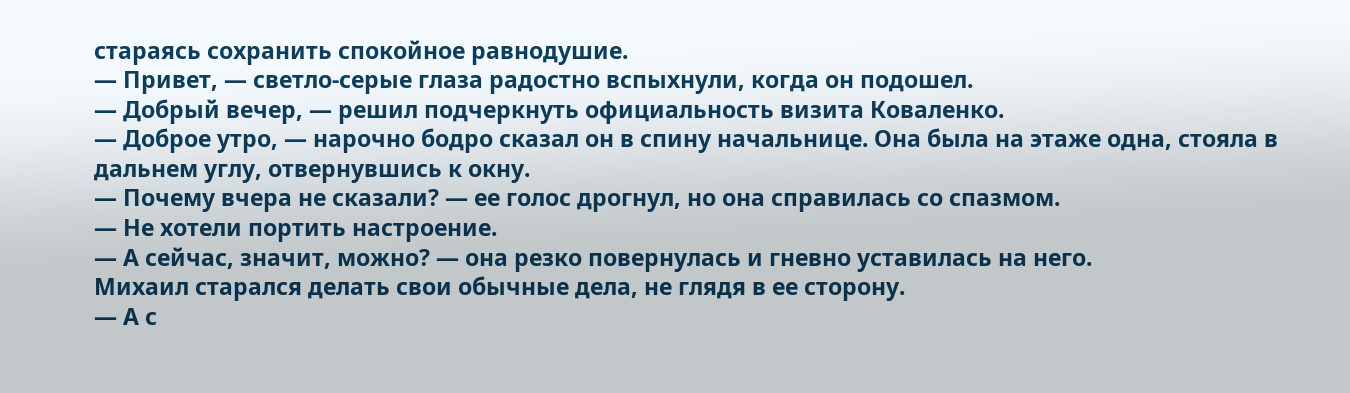стараясь сохранить спокойное равнодушие.
— Привет, — светло-серые глаза радостно вспыхнули, когда он подошел.
— Добрый вечер, — решил подчеркнуть официальность визита Коваленко.
— Доброе утро, — нарочно бодро сказал он в спину начальнице. Она была на этаже одна, стояла в дальнем углу, отвернувшись к окну.
— Почему вчера не сказали? — ее голос дрогнул, но она справилась со спазмом.
— Не хотели портить настроение.
— А сейчас, значит, можно? — она резко повернулась и гневно уставилась на него.
Михаил старался делать свои обычные дела, не глядя в ее сторону.
— А с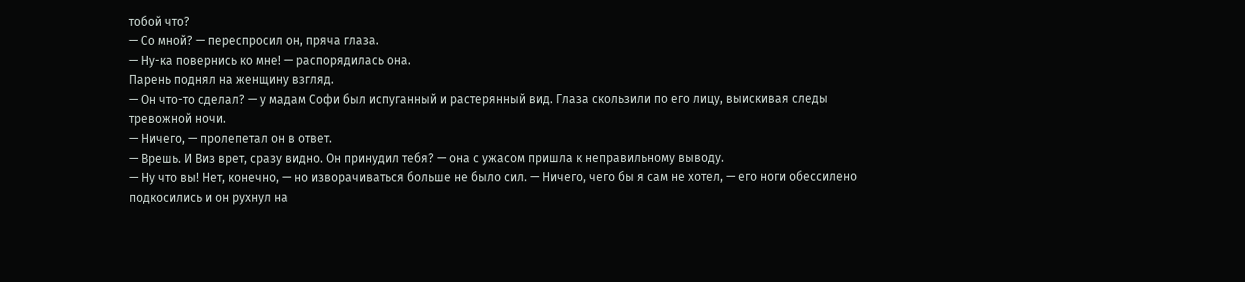тобой что?
— Со мной? — переспросил он, пряча глаза.
— Ну-ка повернись ко мне! — распорядилась она.
Парень поднял на женщину взгляд.
— Он что-то сделал? — у мадам Софи был испуганный и растерянный вид. Глаза скользили по его лицу, выискивая следы тревожной ночи.
— Ничего, — пролепетал он в ответ.
— Врешь. И Виз врет, сразу видно. Он принудил тебя? — она с ужасом пришла к неправильному выводу.
— Ну что вы! Нет, конечно, — но изворачиваться больше не было сил. — Ничего, чего бы я сам не хотел, — его ноги обессилено подкосились и он рухнул на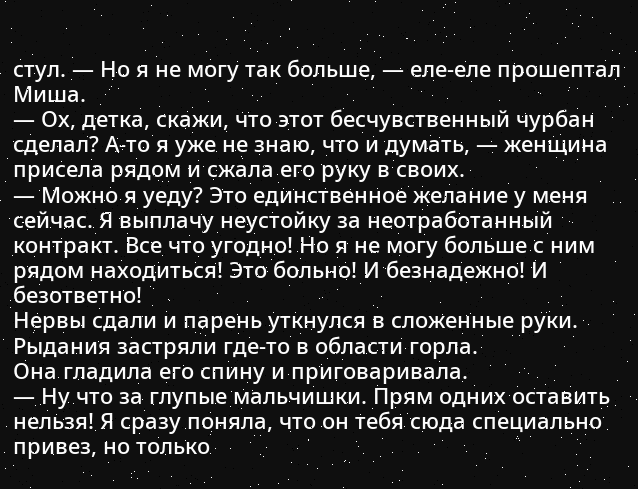стул. — Но я не могу так больше, — еле-еле прошептал Миша.
— Ох, детка, скажи, что этот бесчувственный чурбан сделал? А-то я уже не знаю, что и думать, — женщина присела рядом и сжала его руку в своих.
— Можно я уеду? Это единственное желание у меня сейчас. Я выплачу неустойку за неотработанный контракт. Все что угодно! Но я не могу больше с ним рядом находиться! Это больно! И безнадежно! И безответно!
Нервы сдали и парень уткнулся в сложенные руки. Рыдания застряли где-то в области горла.
Она гладила его спину и приговаривала.
— Ну что за глупые мальчишки. Прям одних оставить нельзя! Я сразу поняла, что он тебя сюда специально привез, но только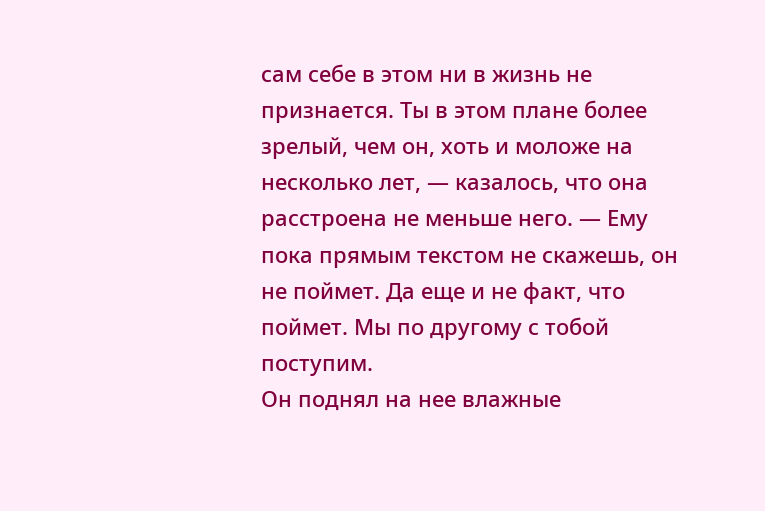сам себе в этом ни в жизнь не признается. Ты в этом плане более зрелый, чем он, хоть и моложе на несколько лет, — казалось, что она расстроена не меньше него. — Ему пока прямым текстом не скажешь, он не поймет. Да еще и не факт, что поймет. Мы по другому с тобой поступим.
Он поднял на нее влажные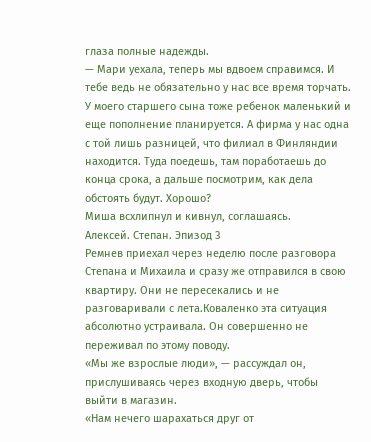глаза полные надежды.
— Мари уехала, теперь мы вдвоем справимся. И тебе ведь не обязательно у нас все время торчать. У моего старшего сына тоже ребенок маленький и еще пополнение планируется. А фирма у нас одна с той лишь разницей, что филиал в Финляндии находится. Туда поедешь, там поработаешь до конца срока, а дальше посмотрим, как дела обстоять будут. Хорошо?
Миша всхлипнул и кивнул, соглашаясь.
Алексей. Степан. Эпизод 3
Ремнев приехал через неделю после разговора Степана и Михаила и сразу же отправился в свою квартиру. Они не пересекались и не разговаривали с лета.Коваленко эта ситуация абсолютно устраивала. Он совершенно не переживал по этому поводу.
«Мы же взрослые люди», — рассуждал он, прислушиваясь через входную дверь, чтобы выйти в магазин.
«Нам нечего шарахаться друг от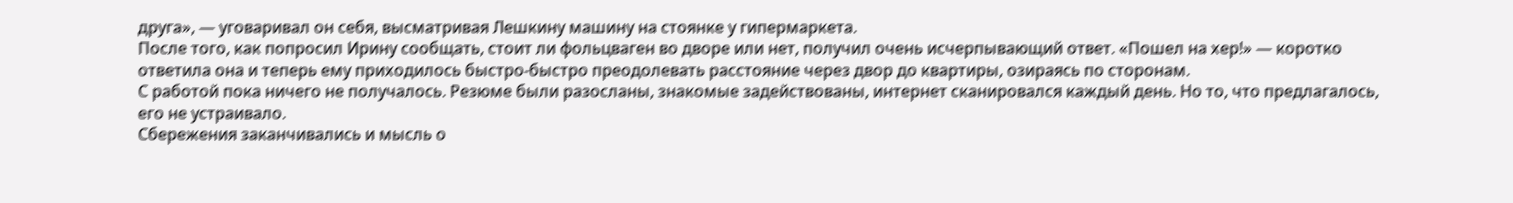друга», — уговаривал он себя, высматривая Лешкину машину на стоянке у гипермаркета.
После того, как попросил Ирину сообщать, стоит ли фольцваген во дворе или нет, получил очень исчерпывающий ответ. «Пошел на хер!» — коротко ответила она и теперь ему приходилось быстро-быстро преодолевать расстояние через двор до квартиры, озираясь по сторонам.
С работой пока ничего не получалось. Резюме были разосланы, знакомые задействованы, интернет сканировался каждый день. Но то, что предлагалось, его не устраивало.
Сбережения заканчивались и мысль о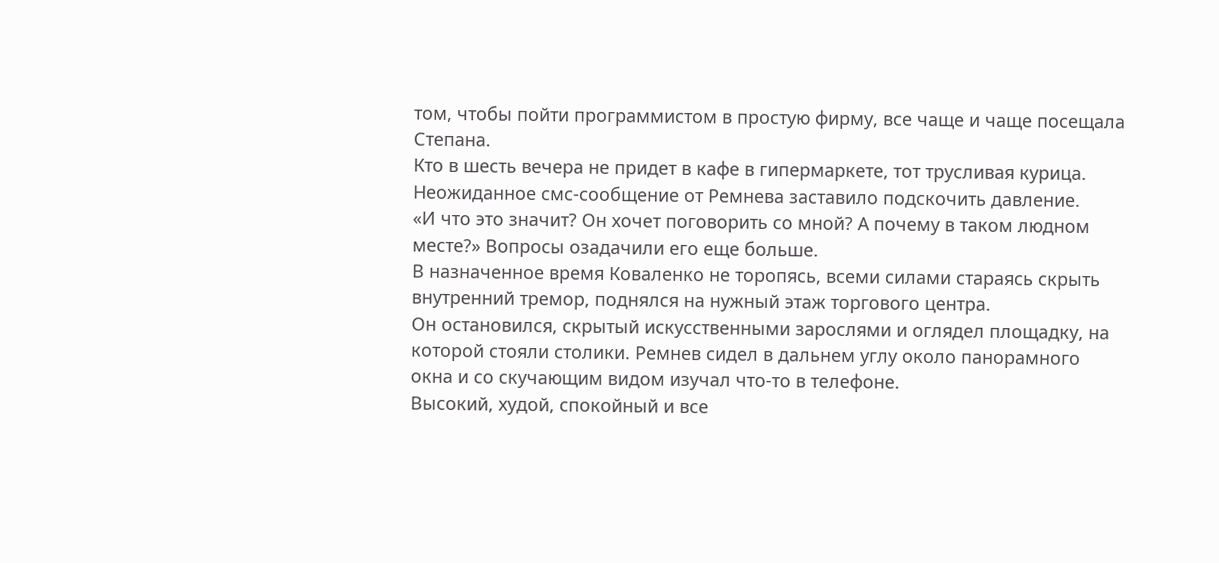том, чтобы пойти программистом в простую фирму, все чаще и чаще посещала Степана.
Кто в шесть вечера не придет в кафе в гипермаркете, тот трусливая курица.
Неожиданное смс-сообщение от Ремнева заставило подскочить давление.
«И что это значит? Он хочет поговорить со мной? А почему в таком людном месте?» Вопросы озадачили его еще больше.
В назначенное время Коваленко не торопясь, всеми силами стараясь скрыть внутренний тремор, поднялся на нужный этаж торгового центра.
Он остановился, скрытый искусственными зарослями и оглядел площадку, на которой стояли столики. Ремнев сидел в дальнем углу около панорамного окна и со скучающим видом изучал что-то в телефоне.
Высокий, худой, спокойный и все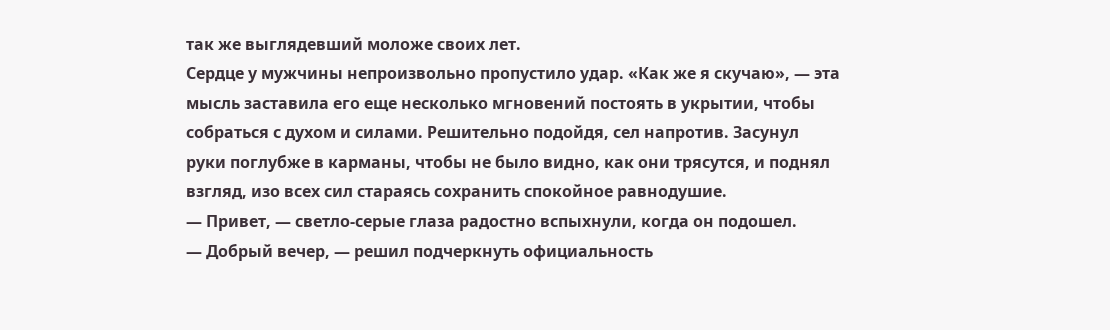так же выглядевший моложе своих лет.
Сердце у мужчины непроизвольно пропустило удар. «Как же я скучаю», — эта мысль заставила его еще несколько мгновений постоять в укрытии, чтобы собраться с духом и силами. Решительно подойдя, сел напротив. Засунул руки поглубже в карманы, чтобы не было видно, как они трясутся, и поднял взгляд, изо всех сил стараясь сохранить спокойное равнодушие.
— Привет, — светло-серые глаза радостно вспыхнули, когда он подошел.
— Добрый вечер, — решил подчеркнуть официальность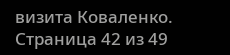визита Коваленко.
Страница 42 из 49